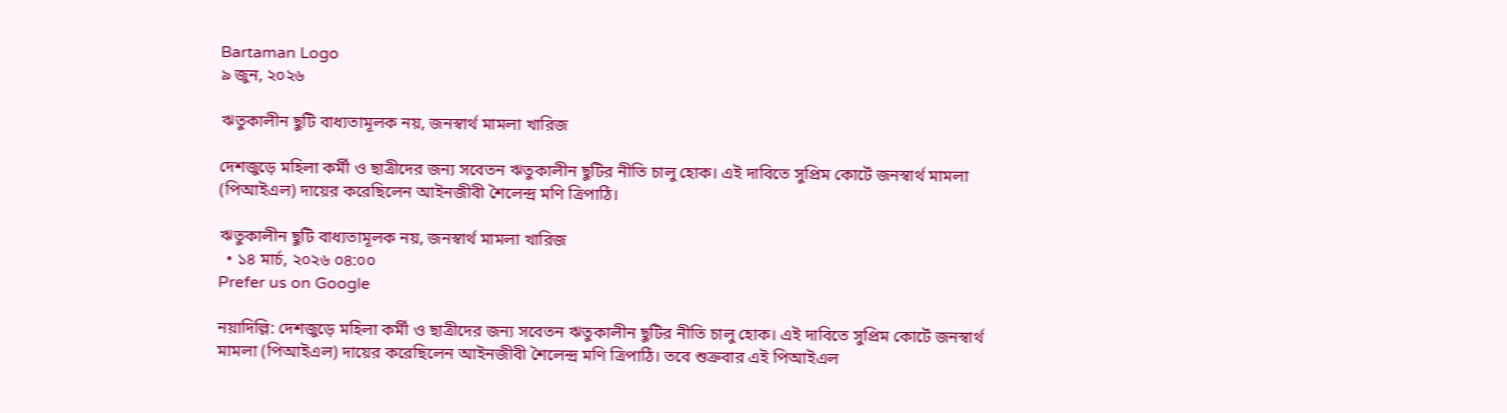Bartaman Logo
৯ জুন, ২০২৬

ঋতুকালীন ছুটি বাধ্যতামূলক নয়, জনস্বার্থ মামলা খারিজ

দেশজুড়ে মহিলা কর্মী ও ছাত্রীদের জন্য সবেতন ঋতুকালীন ছুটির নীতি চালু হোক। এই দাবিতে সুপ্রিম কোর্টে জনস্বার্থ মামলা (পিআইএল) দায়ের করেছিলেন আইনজীবী শৈলেন্দ্র মণি ত্রিপাঠি।

ঋতুকালীন ছুটি বাধ্যতামূলক নয়, জনস্বার্থ মামলা খারিজ
  • ১৪ মার্চ, ২০২৬ ০৪:০০
Prefer us on Google

নয়াদিল্লি: দেশজুড়ে মহিলা কর্মী ও ছাত্রীদের জন্য সবেতন ঋতুকালীন ছুটির নীতি চালু হোক। এই দাবিতে সুপ্রিম কোর্টে জনস্বার্থ মামলা (পিআইএল) দায়ের করেছিলেন আইনজীবী শৈলেন্দ্র মণি ত্রিপাঠি। তবে শুক্রবার এই পিআইএল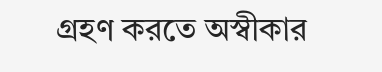গ্রহণ করতে অস্বীকার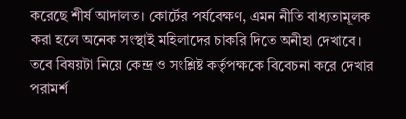করেছে শীর্ষ আদালত। কোর্টের পর্যবেক্ষণ, এমন নীতি বাধ্যতামূলক করা হলে অনেক সংস্থাই মহিলাদের চাকরি দিতে অনীহা দেখাবে। তবে বিষয়টা নিয়ে কেন্দ্র ও সংশ্লিষ্ট কর্তৃপক্ষকে বিবেচনা করে দেখার পরামর্শ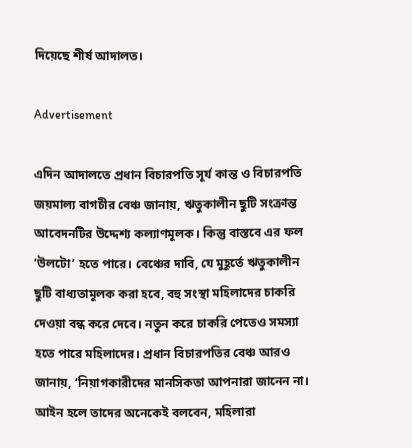দিয়েছে শীর্ষ আদালত।

Advertisement

এদিন আদালতে প্রধান বিচারপতি সূর্য কান্ত ও বিচারপতি জয়মাল্য বাগচীর বেঞ্চ জানায়, ঋতুকালীন ছুটি সংক্রান্ত আবেদনটির উদ্দেশ্য কল্যাণমূলক। কিন্তু বাস্তবে এর ফল ‘উলটো’ হতে পারে। বেঞ্চের দাবি, যে মুহূর্তে ঋতুকালীন ছুটি বাধ্যতামূলক করা হবে, বহু সংস্থা মহিলাদের চাকরি দেওয়া বন্ধ করে দেবে। নতুন করে চাকরি পেতেও সমস্যা হতে পারে মহিলাদের। প্রধান বিচারপতির বেঞ্চ আরও জানায়, ‘নিয়াগকারীদের মানসিকতা আপনারা জানেন না। আইন হলে তাদের অনেকেই বলবেন, মহিলারা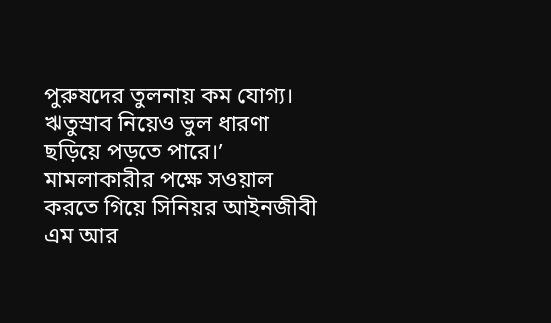পুরুষদের তুলনায় কম যোগ্য। ঋতুস্রাব নিয়েও ভুল ধারণা ছড়িয়ে পড়তে পারে।’
মামলাকারীর পক্ষে সওয়াল করতে গিয়ে সিনিয়র আইনজীবী এম আর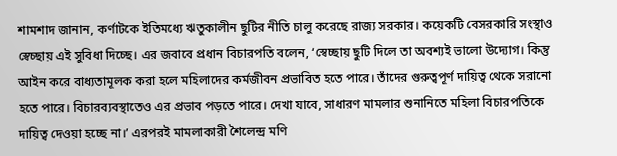শামশাদ জানান, কর্ণাটকে ইতিমধ্যে ঋতুকালীন ছুটির নীতি চালু করেছে রাজ্য সরকার। কয়েকটি বেসরকারি সংস্থাও স্বেচ্ছায় এই সুবিধা দিচ্ছে। এর জবাবে প্রধান বিচারপতি বলেন, ‘স্বেচ্ছায় ছুটি দিলে তা অবশ্যই ভালো উদ্যোগ। কিন্তু আইন করে বাধ্যতামূলক করা হলে মহিলাদের কর্মজীবন প্রভাবিত হতে পারে। তাঁদের গুরুত্বপূর্ণ দায়িত্ব থেকে সরানো হতে পারে। বিচারব্যবস্থাতেও এর প্রভাব পড়তে পারে। দেখা যাবে, সাধারণ মামলার শুনানিতে মহিলা বিচারপতিকে দায়িত্ব দেওয়া হচ্ছে না।’ এরপরই মামলাকারী শৈলেন্দ্র মণি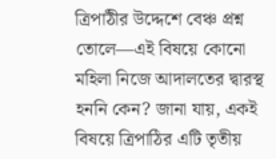ত্রিপাঠীর উদ্দেশে বেঞ্চ প্রশ্ন তোলে—এই বিষয়ে কোনো মহিলা নিজে আদালতের দ্বারস্থ হননি কেন? জানা যায়, একই বিষয়ে ত্রিপাঠির এটি তৃতীয়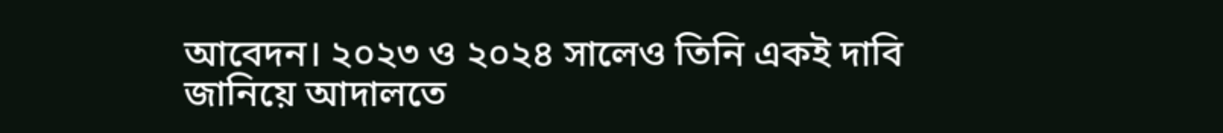আবেদন। ২০২৩ ও ২০২৪ সালেও তিনি একই দাবি জানিয়ে আদালতে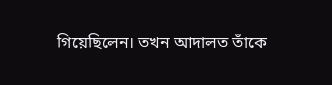গিয়েছিলেন। তখন আদালত তাঁকে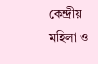কেন্দ্রীয় মহিলা ও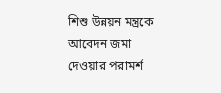শিশু উন্নয়ন মন্ত্রকে আবেদন জমা দেওয়ার পরামর্শ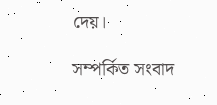দেয়।

সম্পর্কিত সংবাদ